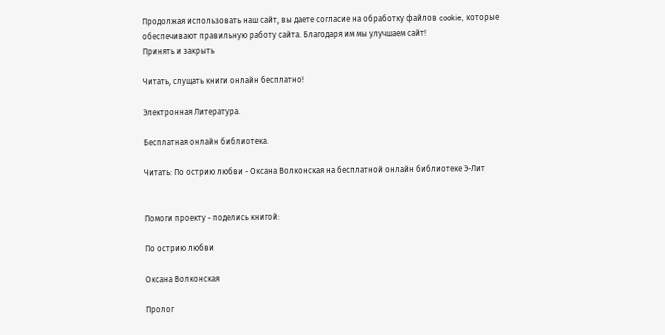Продолжая использовать наш сайт, вы даете согласие на обработку файлов cookie, которые обеспечивают правильную работу сайта. Благодаря им мы улучшаем сайт!
Принять и закрыть

Читать, слущать книги онлайн бесплатно!

Электронная Литература.

Бесплатная онлайн библиотека.

Читать: По острию любви - Оксана Волконская на бесплатной онлайн библиотеке Э-Лит


Помоги проекту - поделись книгой:

По острию любви

Оксана Волконская

Пролог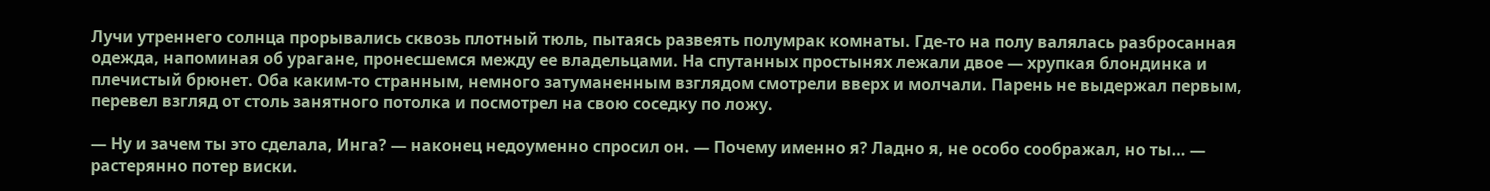Лучи утреннего солнца прорывались сквозь плотный тюль, пытаясь развеять полумрак комнаты. Где-то на полу валялась разбросанная одежда, напоминая об урагане, пронесшемся между ее владельцами. На спутанных простынях лежали двое — хрупкая блондинка и плечистый брюнет. Оба каким-то странным, немного затуманенным взглядом смотрели вверх и молчали. Парень не выдержал первым, перевел взгляд от столь занятного потолка и посмотрел на свою соседку по ложу.

— Ну и зачем ты это сделала, Инга? — наконец недоуменно спросил он. — Почему именно я? Ладно я, не особо соображал, но ты… — растерянно потер виски.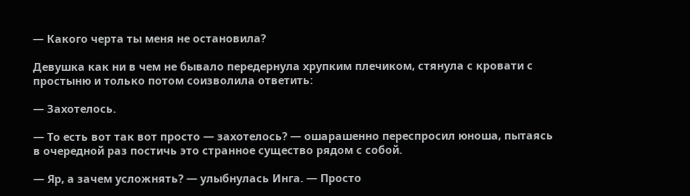— Какого черта ты меня не остановила?

Девушка как ни в чем не бывало передернула хрупким плечиком, стянула с кровати с простыню и только потом соизволила ответить:

— Захотелось.

— То есть вот так вот просто — захотелось? — ошарашенно переспросил юноша, пытаясь в очередной раз постичь это странное существо рядом с собой.

— Яр, а зачем усложнять? — улыбнулась Инга. — Просто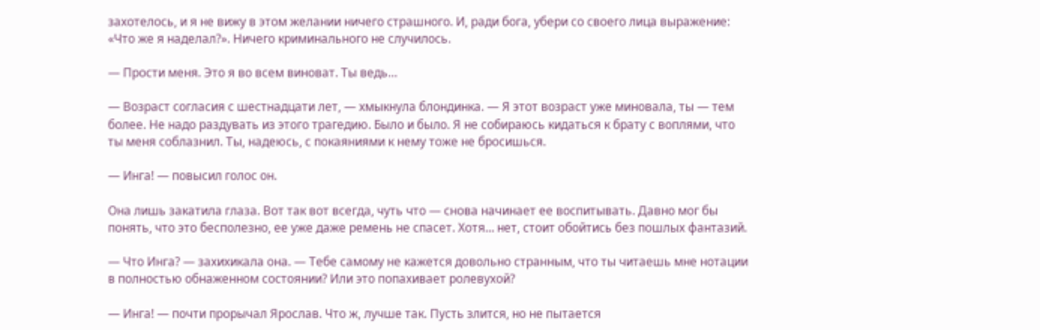захотелось, и я не вижу в этом желании ничего страшного. И, ради бога, убери со своего лица выражение: «Что же я наделал?». Ничего криминального не случилось.

— Прости меня. Это я во всем виноват. Ты ведь…

— Возраст согласия с шестнадцати лет, — хмыкнула блондинка. — Я этот возраст уже миновала, ты — тем более. Не надо раздувать из этого трагедию. Было и было. Я не собираюсь кидаться к брату с воплями, что ты меня соблазнил. Ты, надеюсь, с покаяниями к нему тоже не бросишься.

— Инга! — повысил голос он.

Она лишь закатила глаза. Вот так вот всегда, чуть что — снова начинает ее воспитывать. Давно мог бы понять, что это бесполезно, ее уже даже ремень не спасет. Хотя… нет, стоит обойтись без пошлых фантазий.

— Что Инга? — захихикала она. — Тебе самому не кажется довольно странным, что ты читаешь мне нотации в полностью обнаженном состоянии? Или это попахивает ролевухой?

— Инга! — почти прорычал Ярослав. Что ж, лучше так. Пусть злится, но не пытается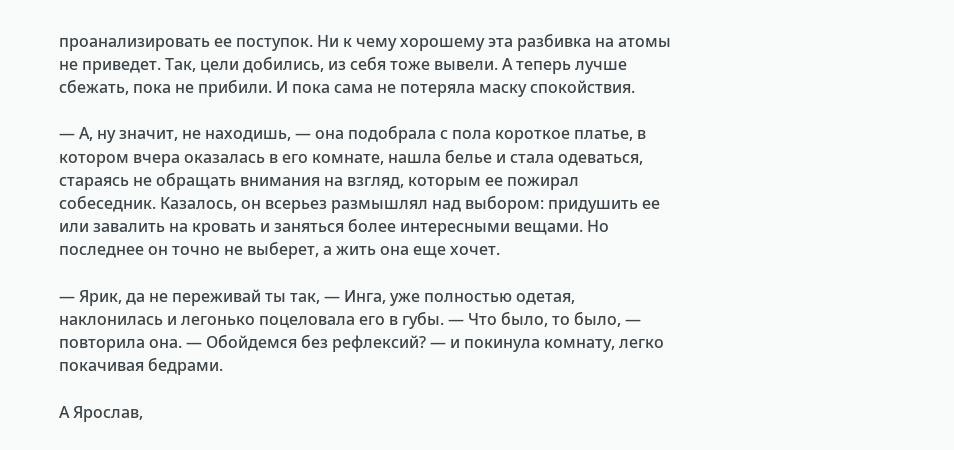проанализировать ее поступок. Ни к чему хорошему эта разбивка на атомы не приведет. Так, цели добились, из себя тоже вывели. А теперь лучше сбежать, пока не прибили. И пока сама не потеряла маску спокойствия.

— А, ну значит, не находишь, — она подобрала с пола короткое платье, в котором вчера оказалась в его комнате, нашла белье и стала одеваться, стараясь не обращать внимания на взгляд, которым ее пожирал собеседник. Казалось, он всерьез размышлял над выбором: придушить ее или завалить на кровать и заняться более интересными вещами. Но последнее он точно не выберет, а жить она еще хочет.

— Ярик, да не переживай ты так, — Инга, уже полностью одетая, наклонилась и легонько поцеловала его в губы. — Что было, то было, — повторила она. — Обойдемся без рефлексий? — и покинула комнату, легко покачивая бедрами.

А Ярослав,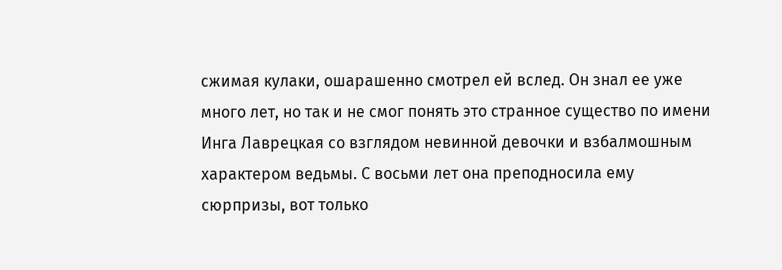сжимая кулаки, ошарашенно смотрел ей вслед. Он знал ее уже много лет, но так и не смог понять это странное существо по имени Инга Лаврецкая со взглядом невинной девочки и взбалмошным характером ведьмы. С восьми лет она преподносила ему сюрпризы, вот только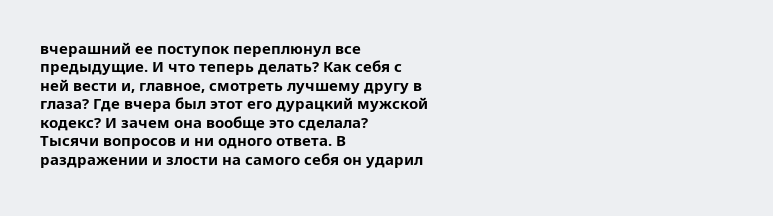вчерашний ее поступок переплюнул все предыдущие. И что теперь делать? Как себя с ней вести и, главное, смотреть лучшему другу в глаза? Где вчера был этот его дурацкий мужской кодекс? И зачем она вообще это сделала? Тысячи вопросов и ни одного ответа. В раздражении и злости на самого себя он ударил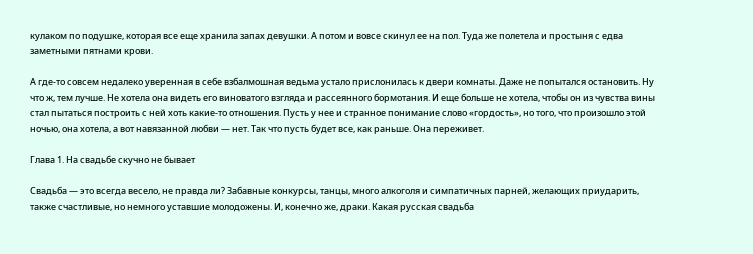кулаком по подушке, которая все еще хранила запах девушки. А потом и вовсе скинул ее на пол. Туда же полетела и простыня с едва заметными пятнами крови.

А где-то совсем недалеко уверенная в себе взбалмошная ведьма устало прислонилась к двери комнаты. Даже не попытался остановить. Ну что ж, тем лучше. Не хотела она видеть его виноватого взгляда и рассеянного бормотания. И еще больше не хотела, чтобы он из чувства вины стал пытаться построить с ней хоть какие-то отношения. Пусть у нее и странное понимание слово «гордость», но того, что произошло этой ночью, она хотела, а вот навязанной любви — нет. Так что пусть будет все, как раньше. Она переживет.

Глава 1. На свадьбе скучно не бывает

Свадьба — это всегда весело, не правда ли? Забавные конкурсы, танцы, много алкоголя и симпатичных парней, желающих приударить, также счастливые, но немного уставшие молодожены. И, конечно же, драки. Какая русская свадьба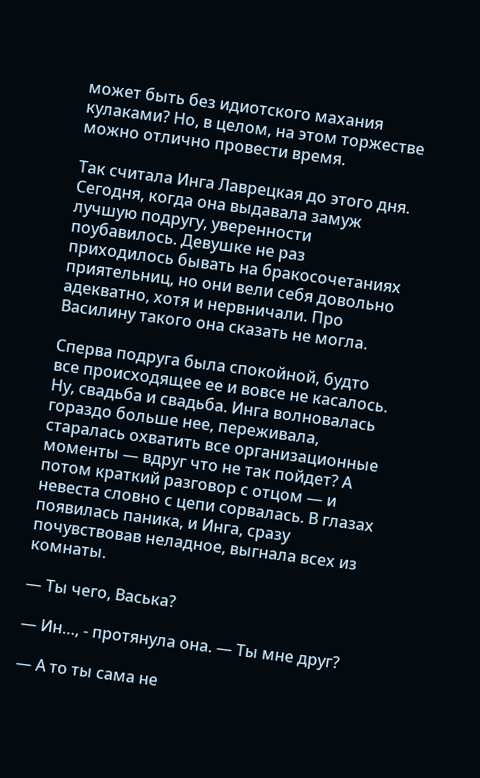может быть без идиотского махания кулаками? Но, в целом, на этом торжестве можно отлично провести время.

Так считала Инга Лаврецкая до этого дня. Сегодня, когда она выдавала замуж лучшую подругу, уверенности поубавилось. Девушке не раз приходилось бывать на бракосочетаниях приятельниц, но они вели себя довольно адекватно, хотя и нервничали. Про Василину такого она сказать не могла.

Сперва подруга была спокойной, будто все происходящее ее и вовсе не касалось. Ну, свадьба и свадьба. Инга волновалась гораздо больше нее, переживала, старалась охватить все организационные моменты — вдруг что не так пойдет? А потом краткий разговор с отцом — и невеста словно с цепи сорвалась. В глазах появилась паника, и Инга, сразу почувствовав неладное, выгнала всех из комнаты.

— Ты чего, Васька?

— Ин…, - протянула она. — Ты мне друг?

— А то ты сама не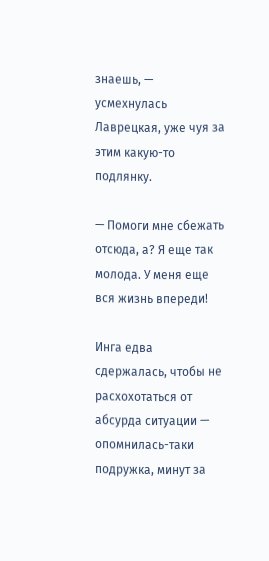знаешь, — усмехнулась Лаврецкая, уже чуя за этим какую-то подлянку.

— Помоги мне сбежать отсюда, а? Я еще так молода. У меня еще вся жизнь впереди!

Инга едва сдержалась, чтобы не расхохотаться от абсурда ситуации — опомнилась-таки подружка, минут за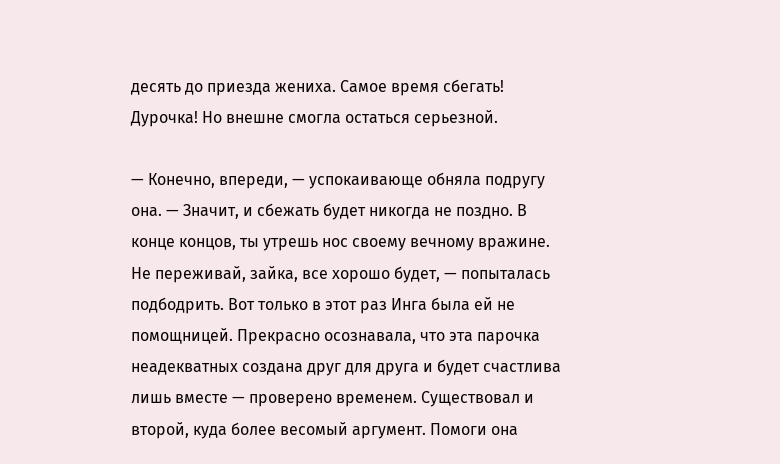десять до приезда жениха. Самое время сбегать! Дурочка! Но внешне смогла остаться серьезной.

— Конечно, впереди, — успокаивающе обняла подругу она. — Значит, и сбежать будет никогда не поздно. В конце концов, ты утрешь нос своему вечному вражине. Не переживай, зайка, все хорошо будет, — попыталась подбодрить. Вот только в этот раз Инга была ей не помощницей. Прекрасно осознавала, что эта парочка неадекватных создана друг для друга и будет счастлива лишь вместе — проверено временем. Существовал и второй, куда более весомый аргумент. Помоги она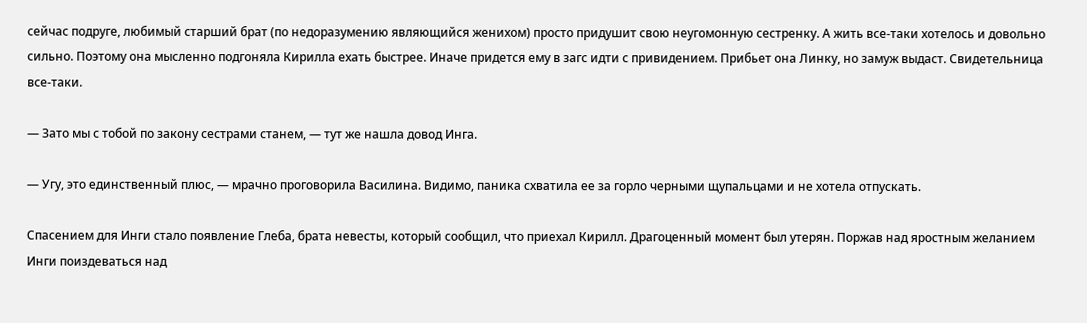сейчас подруге, любимый старший брат (по недоразумению являющийся женихом) просто придушит свою неугомонную сестренку. А жить все-таки хотелось и довольно сильно. Поэтому она мысленно подгоняла Кирилла ехать быстрее. Иначе придется ему в загс идти с привидением. Прибьет она Линку, но замуж выдаст. Свидетельница все-таки.

— Зато мы с тобой по закону сестрами станем, — тут же нашла довод Инга.

— Угу, это единственный плюс, — мрачно проговорила Василина. Видимо, паника схватила ее за горло черными щупальцами и не хотела отпускать.

Спасением для Инги стало появление Глеба, брата невесты, который сообщил, что приехал Кирилл. Драгоценный момент был утерян. Поржав над яростным желанием Инги поиздеваться над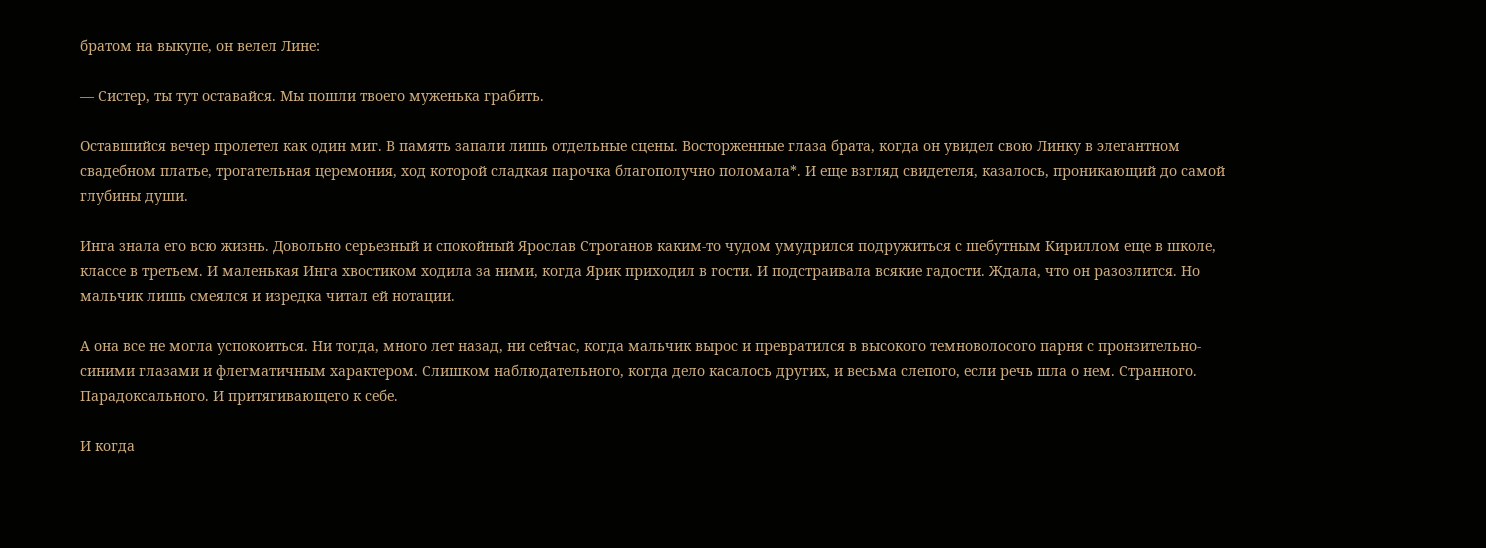братом на выкупе, он велел Лине:

— Систер, ты тут оставайся. Мы пошли твоего муженька грабить.

Оставшийся вечер пролетел как один миг. В память запали лишь отдельные сцены. Восторженные глаза брата, когда он увидел свою Линку в элегантном свадебном платье, трогательная церемония, ход которой сладкая парочка благополучно поломала*. И еще взгляд свидетеля, казалось, проникающий до самой глубины души.

Инга знала его всю жизнь. Довольно серьезный и спокойный Ярослав Строганов каким-то чудом умудрился подружиться с шебутным Кириллом еще в школе, классе в третьем. И маленькая Инга хвостиком ходила за ними, когда Ярик приходил в гости. И подстраивала всякие гадости. Ждала, что он разозлится. Но мальчик лишь смеялся и изредка читал ей нотации.

А она все не могла успокоиться. Ни тогда, много лет назад, ни сейчас, когда мальчик вырос и превратился в высокого темноволосого парня с пронзительно-синими глазами и флегматичным характером. Слишком наблюдательного, когда дело касалось других, и весьма слепого, если речь шла о нем. Странного. Парадоксального. И притягивающего к себе.

И когда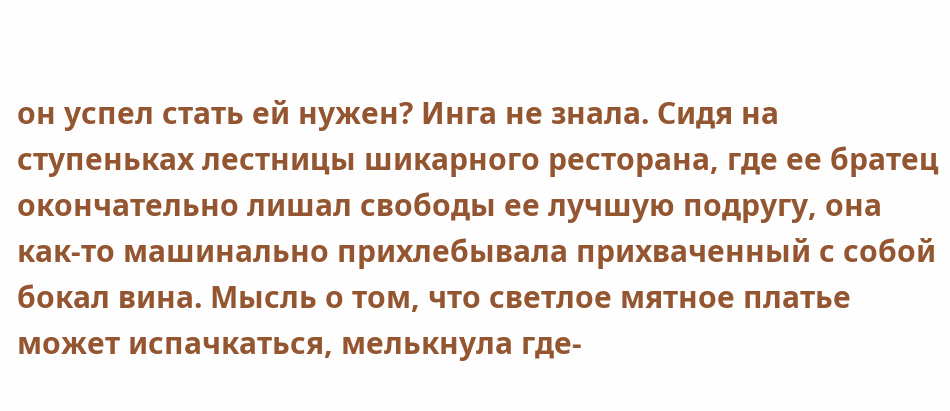он успел стать ей нужен? Инга не знала. Сидя на ступеньках лестницы шикарного ресторана, где ее братец окончательно лишал свободы ее лучшую подругу, она как-то машинально прихлебывала прихваченный с собой бокал вина. Мысль о том, что светлое мятное платье может испачкаться, мелькнула где-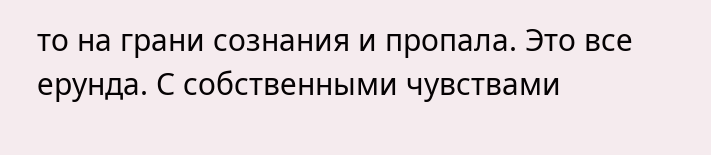то на грани сознания и пропала. Это все ерунда. С собственными чувствами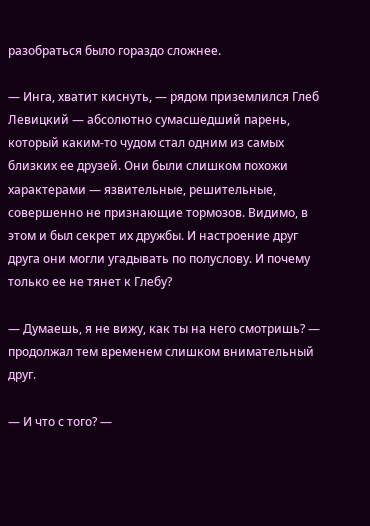разобраться было гораздо сложнее.

— Инга, хватит киснуть, — рядом приземлился Глеб Левицкий — абсолютно сумасшедший парень, который каким-то чудом стал одним из самых близких ее друзей. Они были слишком похожи характерами — язвительные, решительные, совершенно не признающие тормозов. Видимо, в этом и был секрет их дружбы. И настроение друг друга они могли угадывать по полуслову. И почему только ее не тянет к Глебу?

— Думаешь, я не вижу, как ты на него смотришь? — продолжал тем временем слишком внимательный друг.

— И что с того? —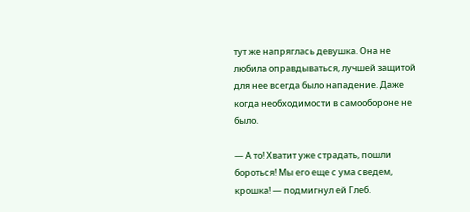тут же напряглась девушка. Она не любила оправдываться, лучшей защитой для нее всегда было нападение. Даже когда необходимости в самообороне не было.

— А то! Хватит уже страдать, пошли бороться! Мы его еще с ума сведем, крошка! — подмигнул ей Глеб.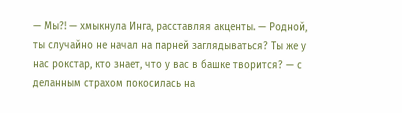— Мы?! — хмыкнула Инга, расставляя акценты. — Родной, ты случайно не начал на парней заглядываться? Ты же у нас рокстар, кто знает, что у вас в башке творится? — с деланным страхом покосилась на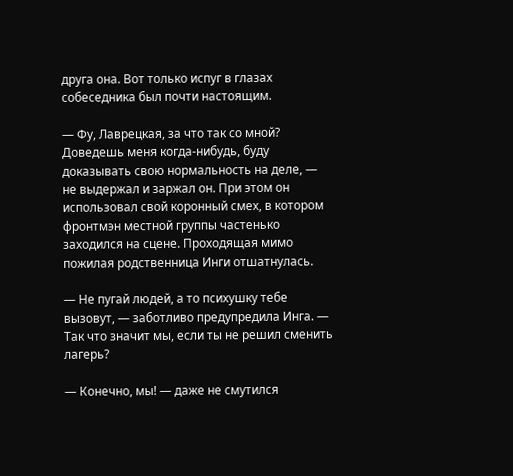друга она. Вот только испуг в глазах собеседника был почти настоящим.

— Фу, Лаврецкая, за что так со мной? Доведешь меня когда-нибудь, буду доказывать свою нормальность на деле, — не выдержал и заржал он. При этом он использовал свой коронный смех, в котором фронтмэн местной группы частенько заходился на сцене. Проходящая мимо пожилая родственница Инги отшатнулась.

— Не пугай людей, а то психушку тебе вызовут, — заботливо предупредила Инга. — Так что значит мы, если ты не решил сменить лагерь?

— Конечно, мы! — даже не смутился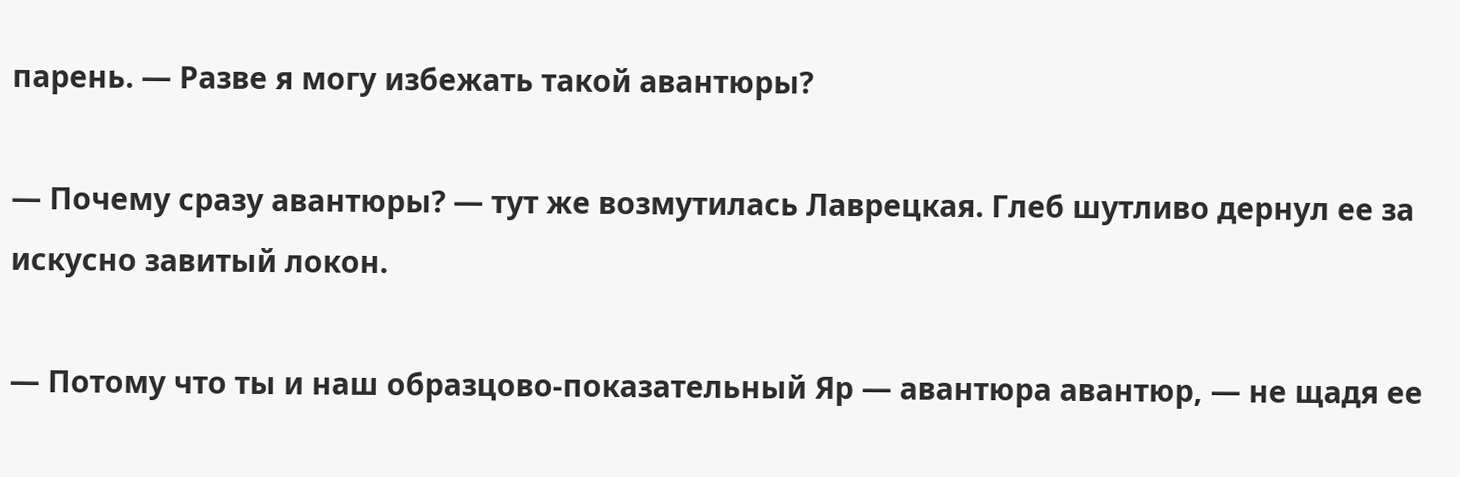парень. — Разве я могу избежать такой авантюры?

— Почему сразу авантюры? — тут же возмутилась Лаврецкая. Глеб шутливо дернул ее за искусно завитый локон.

— Потому что ты и наш образцово-показательный Яр — авантюра авантюр, — не щадя ее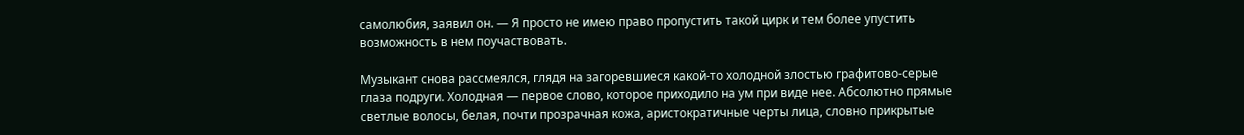самолюбия, заявил он. — Я просто не имею право пропустить такой цирк и тем более упустить возможность в нем поучаствовать.

Музыкант снова рассмеялся, глядя на загоревшиеся какой-то холодной злостью графитово-серые глаза подруги. Холодная — первое слово, которое приходило на ум при виде нее. Абсолютно прямые светлые волосы, белая, почти прозрачная кожа, аристократичные черты лица, словно прикрытые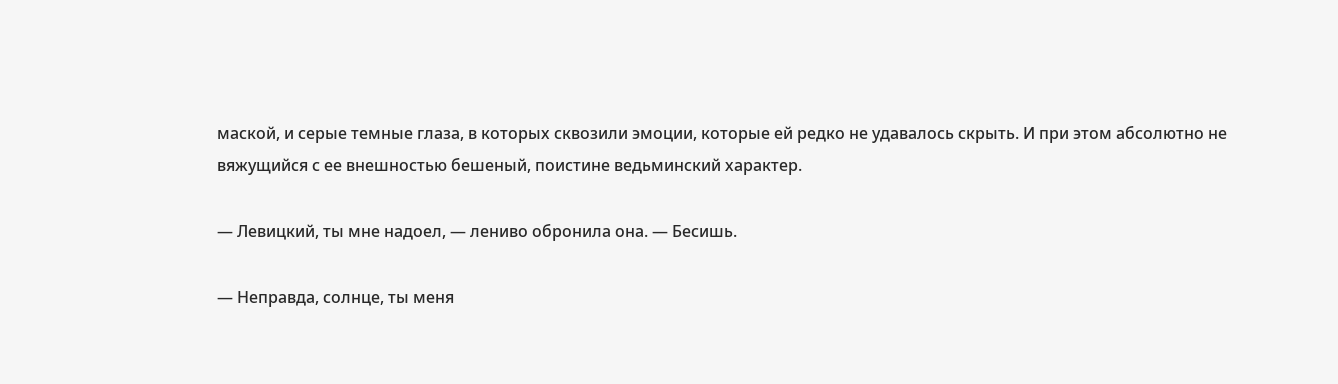маской, и серые темные глаза, в которых сквозили эмоции, которые ей редко не удавалось скрыть. И при этом абсолютно не вяжущийся с ее внешностью бешеный, поистине ведьминский характер.

— Левицкий, ты мне надоел, — лениво обронила она. — Бесишь.

— Неправда, солнце, ты меня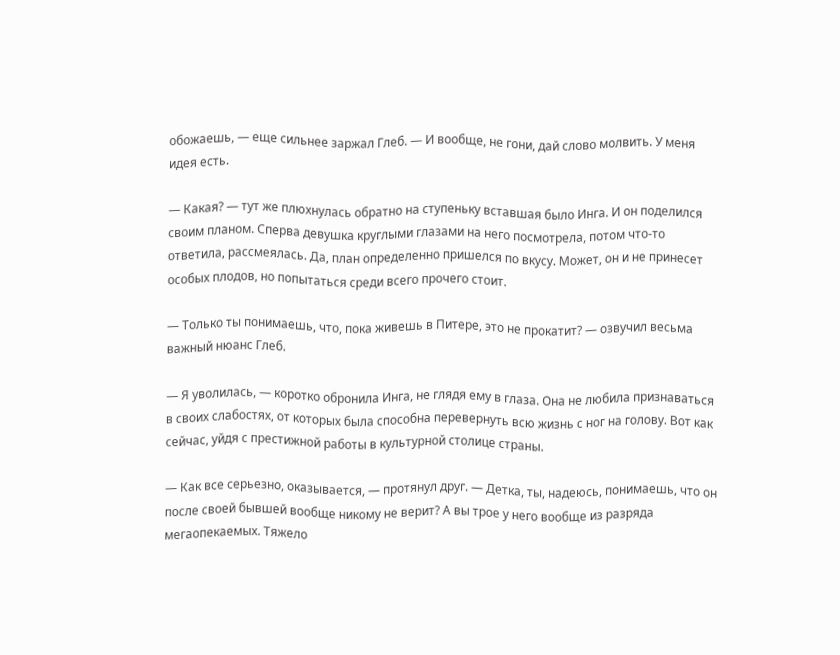обожаешь, — еще сильнее заржал Глеб. — И вообще, не гони, дай слово молвить. У меня идея есть.

— Какая? — тут же плюхнулась обратно на ступеньку вставшая было Инга. И он поделился своим планом. Сперва девушка круглыми глазами на него посмотрела, потом что-то ответила, рассмеялась. Да, план определенно пришелся по вкусу. Может, он и не принесет особых плодов, но попытаться среди всего прочего стоит.

— Только ты понимаешь, что, пока живешь в Питере, это не прокатит? — озвучил весьма важный нюанс Глеб.

— Я уволилась, — коротко обронила Инга, не глядя ему в глаза. Она не любила признаваться в своих слабостях, от которых была способна перевернуть всю жизнь с ног на голову. Вот как сейчас, уйдя с престижной работы в культурной столице страны.

— Как все серьезно, оказывается, — протянул друг. — Детка, ты, надеюсь, понимаешь, что он после своей бывшей вообще никому не верит? А вы трое у него вообще из разряда мегаопекаемых. Тяжело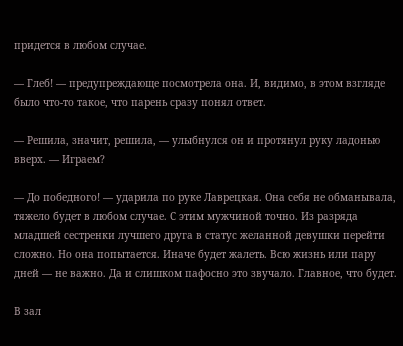придется в любом случае.

— Глеб! — предупреждающе посмотрела она. И, видимо, в этом взгляде было что-то такое, что парень сразу понял ответ.

— Решила, значит, решила, — улыбнулся он и протянул руку ладонью вверх. — Играем?

— До победного! — ударила по руке Лаврецкая. Она себя не обманывала, тяжело будет в любом случае. С этим мужчиной точно. Из разряда младшей сестренки лучшего друга в статус желанной девушки перейти сложно. Но она попытается. Иначе будет жалеть. Всю жизнь или пару дней — не важно. Да и слишком пафосно это звучало. Главное, что будет.

В зал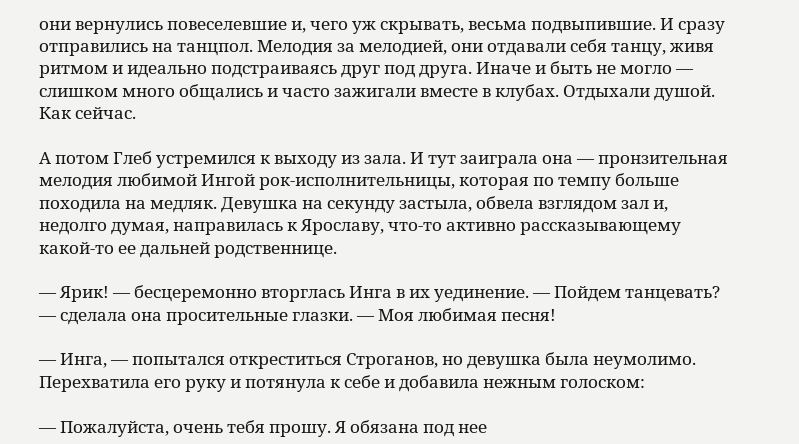они вернулись повеселевшие и, чего уж скрывать, весьма подвыпившие. И сразу отправились на танцпол. Мелодия за мелодией, они отдавали себя танцу, живя ритмом и идеально подстраиваясь друг под друга. Иначе и быть не могло — слишком много общались и часто зажигали вместе в клубах. Отдыхали душой. Как сейчас.

А потом Глеб устремился к выходу из зала. И тут заиграла она — пронзительная мелодия любимой Ингой рок-исполнительницы, которая по темпу больше походила на медляк. Девушка на секунду застыла, обвела взглядом зал и, недолго думая, направилась к Ярославу, что-то активно рассказывающему какой-то ее дальней родственнице.

— Ярик! — бесцеремонно вторглась Инга в их уединение. — Пойдем танцевать? — сделала она просительные глазки. — Моя любимая песня!

— Инга, — попытался откреститься Строганов, но девушка была неумолимо. Перехватила его руку и потянула к себе и добавила нежным голоском:

— Пожалуйста, очень тебя прошу. Я обязана под нее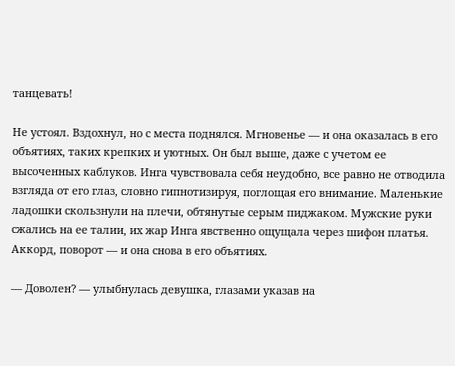танцевать!

Не устоял. Вздохнул, но с места поднялся. Мгновенье — и она оказалась в его объятиях, таких крепких и уютных. Он был выше, даже с учетом ее высоченных каблуков. Инга чувствовала себя неудобно, все равно не отводила взгляда от его глаз, словно гипнотизируя, поглощая его внимание. Маленькие ладошки скользнули на плечи, обтянутые серым пиджаком. Мужские руки сжались на ее талии, их жар Инга явственно ощущала через шифон платья. Аккорд, поворот — и она снова в его объятиях.

— Доволен? — улыбнулась девушка, глазами указав на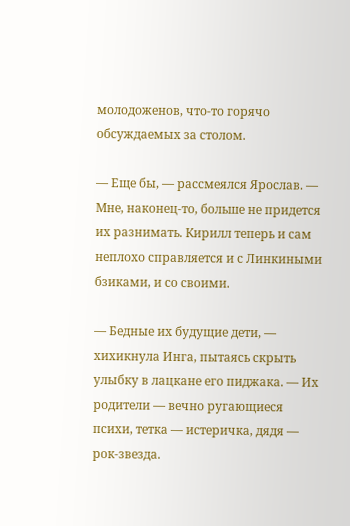молодоженов, что-то горячо обсуждаемых за столом.

— Еще бы, — рассмеялся Ярослав. — Мне, наконец-то, больше не придется их разнимать. Кирилл теперь и сам неплохо справляется и с Линкиными бзиками, и со своими.

— Бедные их будущие дети, — хихикнула Инга, пытаясь скрыть улыбку в лацкане его пиджака. — Их родители — вечно ругающиеся психи, тетка — истеричка, дядя — рок-звезда.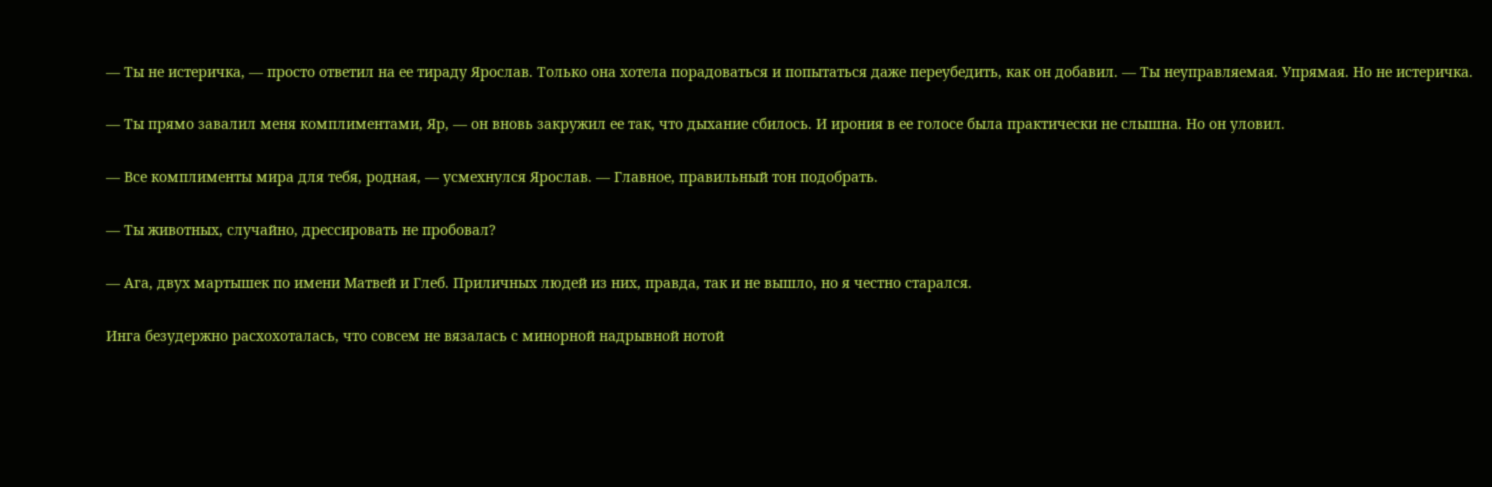— Ты не истеричка, — просто ответил на ее тираду Ярослав. Только она хотела порадоваться и попытаться даже переубедить, как он добавил. — Ты неуправляемая. Упрямая. Но не истеричка.

— Ты прямо завалил меня комплиментами, Яр, — он вновь закружил ее так, что дыхание сбилось. И ирония в ее голосе была практически не слышна. Но он уловил.

— Все комплименты мира для тебя, родная, — усмехнулся Ярослав. — Главное, правильный тон подобрать.

— Ты животных, случайно, дрессировать не пробовал?

— Ага, двух мартышек по имени Матвей и Глеб. Приличных людей из них, правда, так и не вышло, но я честно старался.

Инга безудержно расхохоталась, что совсем не вязалась с минорной надрывной нотой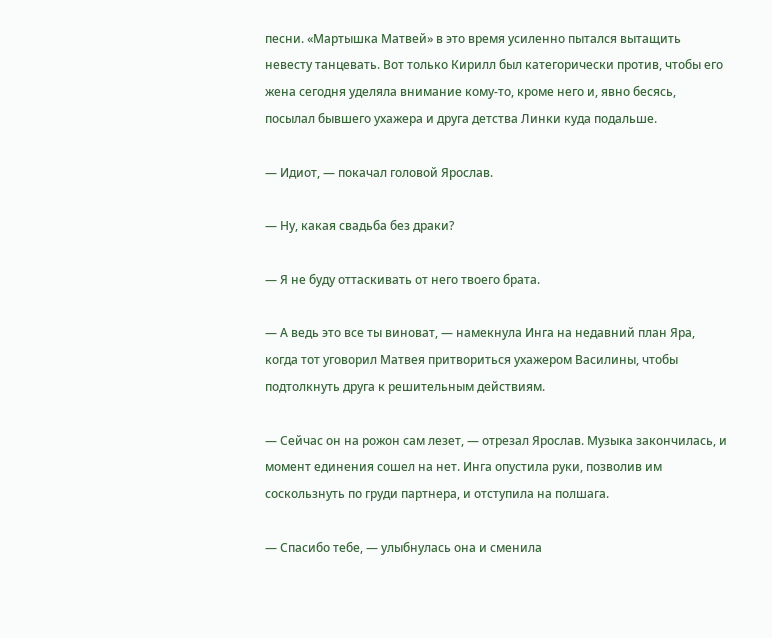песни. «Мартышка Матвей» в это время усиленно пытался вытащить невесту танцевать. Вот только Кирилл был категорически против, чтобы его жена сегодня уделяла внимание кому-то, кроме него и, явно бесясь, посылал бывшего ухажера и друга детства Линки куда подальше.

— Идиот, — покачал головой Ярослав.

— Ну, какая свадьба без драки?

— Я не буду оттаскивать от него твоего брата.

— А ведь это все ты виноват, — намекнула Инга на недавний план Яра, когда тот уговорил Матвея притвориться ухажером Василины, чтобы подтолкнуть друга к решительным действиям.

— Сейчас он на рожон сам лезет, — отрезал Ярослав. Музыка закончилась, и момент единения сошел на нет. Инга опустила руки, позволив им соскользнуть по груди партнера, и отступила на полшага.

— Спасибо тебе, — улыбнулась она и сменила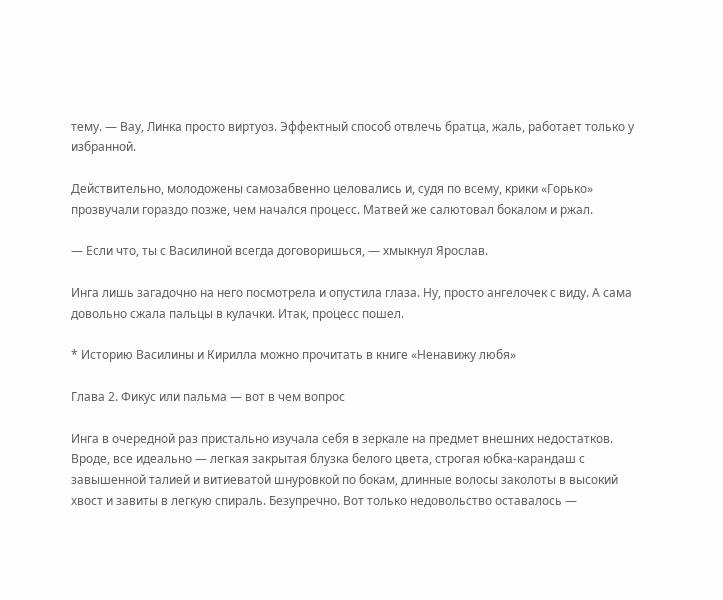тему. — Вау, Линка просто виртуоз. Эффектный способ отвлечь братца, жаль, работает только у избранной.

Действительно, молодожены самозабвенно целовались и, судя по всему, крики «Горько» прозвучали гораздо позже, чем начался процесс. Матвей же салютовал бокалом и ржал.

— Если что, ты с Василиной всегда договоришься, — хмыкнул Ярослав.

Инга лишь загадочно на него посмотрела и опустила глаза. Ну, просто ангелочек с виду. А сама довольно сжала пальцы в кулачки. Итак, процесс пошел.

* Историю Василины и Кирилла можно прочитать в книге «Ненавижу любя»

Глава 2. Фикус или пальма — вот в чем вопрос

Инга в очередной раз пристально изучала себя в зеркале на предмет внешних недостатков. Вроде, все идеально — легкая закрытая блузка белого цвета, строгая юбка-карандаш с завышенной талией и витиеватой шнуровкой по бокам, длинные волосы заколоты в высокий хвост и завиты в легкую спираль. Безупречно. Вот только недовольство оставалось —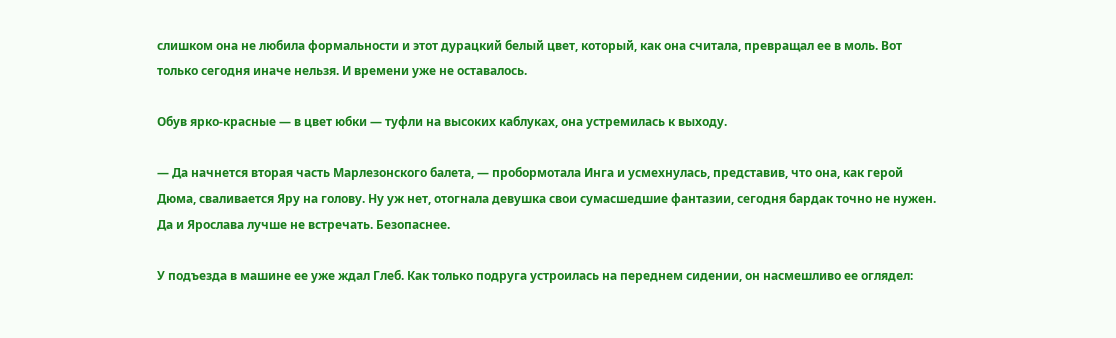слишком она не любила формальности и этот дурацкий белый цвет, который, как она считала, превращал ее в моль. Вот только сегодня иначе нельзя. И времени уже не оставалось.

Обув ярко-красные — в цвет юбки — туфли на высоких каблуках, она устремилась к выходу.

— Да начнется вторая часть Марлезонского балета, — пробормотала Инга и усмехнулась, представив, что она, как герой Дюма, сваливается Яру на голову. Ну уж нет, отогнала девушка свои сумасшедшие фантазии, сегодня бардак точно не нужен. Да и Ярослава лучше не встречать. Безопаснее.

У подъезда в машине ее уже ждал Глеб. Как только подруга устроилась на переднем сидении, он насмешливо ее оглядел: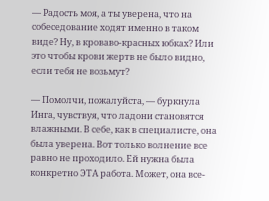— Радость моя, а ты уверена, что на собеседование ходят именно в таком виде? Ну, в кроваво-красных юбках? Или это чтобы крови жертв не было видно, если тебя не возьмут?

— Помолчи, пожалуйста, — буркнула Инга, чувствуя, что ладони становятся влажными. В себе, как в специалисте, она была уверена. Вот только волнение все равно не проходило. Ей нужна была конкретно ЭТА работа. Может, она все-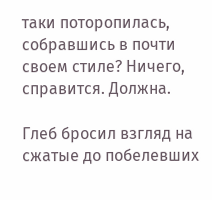таки поторопилась, собравшись в почти своем стиле? Ничего, справится. Должна.

Глеб бросил взгляд на сжатые до побелевших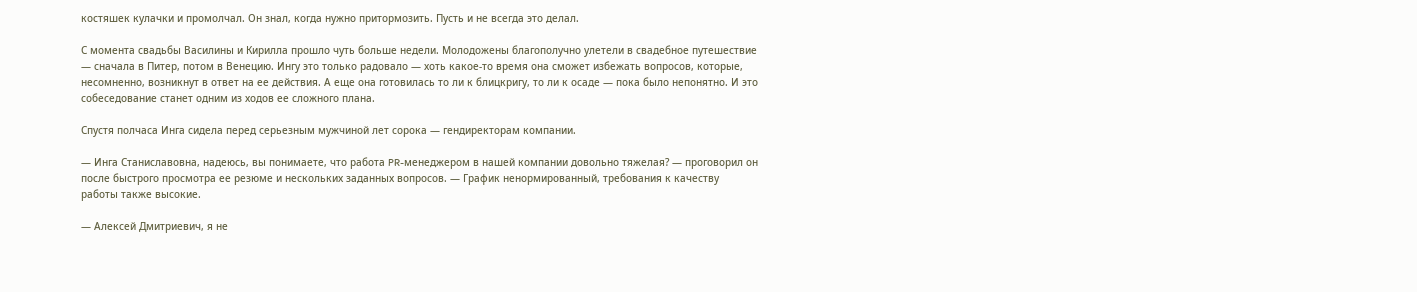костяшек кулачки и промолчал. Он знал, когда нужно притормозить. Пусть и не всегда это делал.

С момента свадьбы Василины и Кирилла прошло чуть больше недели. Молодожены благополучно улетели в свадебное путешествие — сначала в Питер, потом в Венецию. Ингу это только радовало — хоть какое-то время она сможет избежать вопросов, которые, несомненно, возникнут в ответ на ее действия. А еще она готовилась то ли к блицкригу, то ли к осаде — пока было непонятно. И это собеседование станет одним из ходов ее сложного плана.

Спустя полчаса Инга сидела перед серьезным мужчиной лет сорока — гендиректорам компании.

— Инга Станиславовна, надеюсь, вы понимаете, что работа PR-менеджером в нашей компании довольно тяжелая? — проговорил он после быстрого просмотра ее резюме и нескольких заданных вопросов. — График ненормированный, требования к качеству работы также высокие.

— Алексей Дмитриевич, я не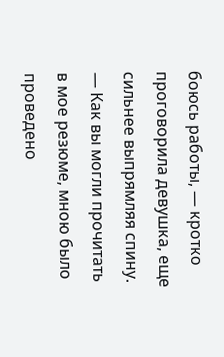боюсь работы, — кротко проговорила девушка, еще сильнее выпрямляя спину. — Как вы могли прочитать в мое резюме, мною было проведено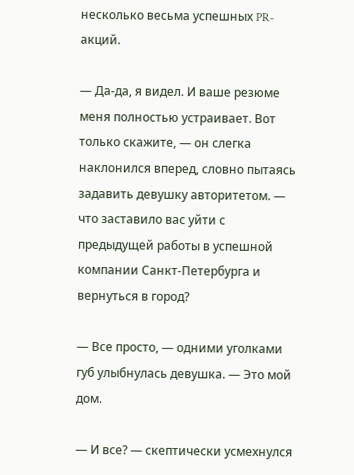несколько весьма успешных PR-акций.

— Да-да, я видел. И ваше резюме меня полностью устраивает. Вот только скажите, — он слегка наклонился вперед, словно пытаясь задавить девушку авторитетом. — что заставило вас уйти с предыдущей работы в успешной компании Санкт-Петербурга и вернуться в город?

— Все просто, — одними уголками губ улыбнулась девушка. — Это мой дом.

— И все? — скептически усмехнулся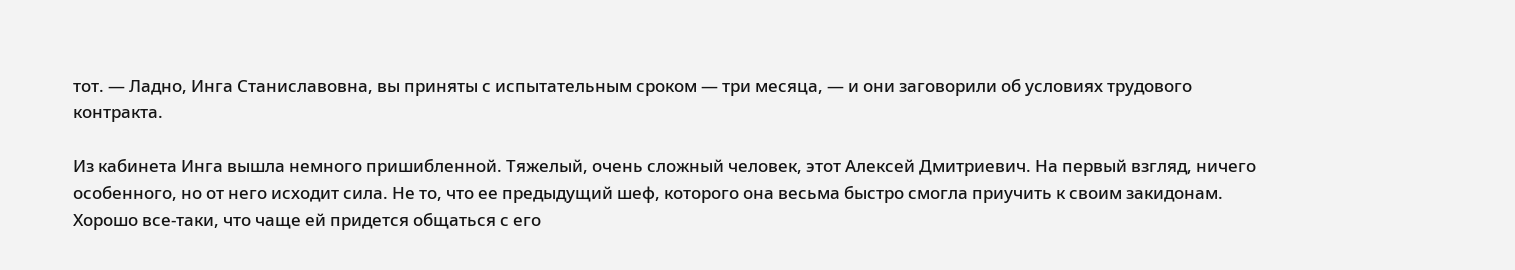тот. — Ладно, Инга Станиславовна, вы приняты с испытательным сроком — три месяца, — и они заговорили об условиях трудового контракта.

Из кабинета Инга вышла немного пришибленной. Тяжелый, очень сложный человек, этот Алексей Дмитриевич. На первый взгляд, ничего особенного, но от него исходит сила. Не то, что ее предыдущий шеф, которого она весьма быстро смогла приучить к своим закидонам. Хорошо все-таки, что чаще ей придется общаться с его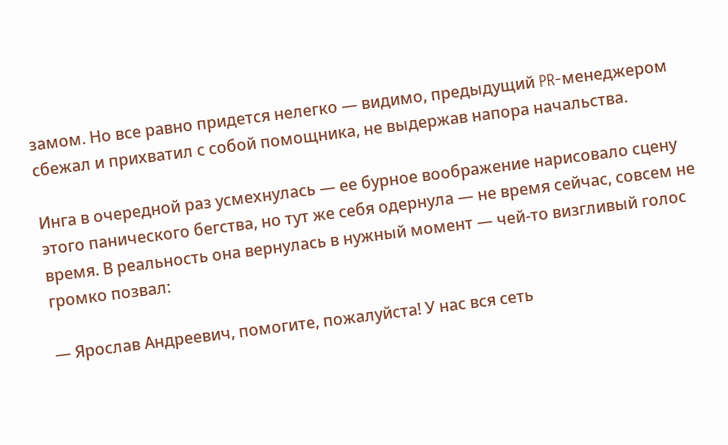замом. Но все равно придется нелегко — видимо, предыдущий PR-менеджером сбежал и прихватил с собой помощника, не выдержав напора начальства.

Инга в очередной раз усмехнулась — ее бурное воображение нарисовало сцену этого панического бегства, но тут же себя одернула — не время сейчас, совсем не время. В реальность она вернулась в нужный момент — чей-то визгливый голос громко позвал:

— Ярослав Андреевич, помогите, пожалуйста! У нас вся сеть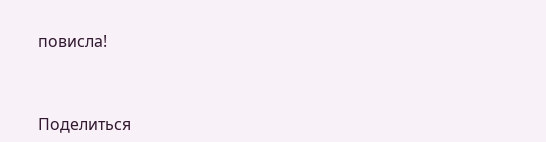повисла!



Поделиться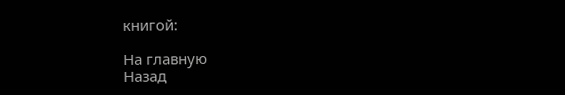книгой:

На главную
Назад